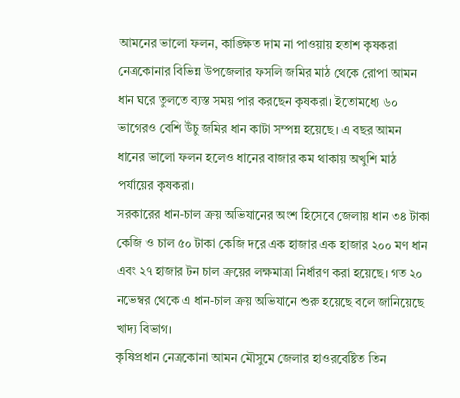আমনের ভালো ফলন, কাঙ্ক্ষিত দাম না পাওয়ায় হতাশ কৃষকরা
নেত্রকোনার বিভিন্ন উপজেলার ফসলি জমির মাঠ থেকে রোপা আমন ধান ঘরে তুলতে ব্যস্ত সময় পার করছেন কৃষকরা। ইতোমধ্যে ৬০ ভাগেরও বেশি উঁচু জমির ধান কাটা সম্পন্ন হয়েছে। এ বছর আমন ধানের ভালো ফলন হলেও ধানের বাজার কম থাকায় অখুশি মাঠ পর্যায়ের কৃষকরা।
সরকারের ধান-চাল ক্রয় অভিযানের অংশ হিসেবে জেলায় ধান ৩৪ টাকা কেজি ও চাল ৫০ টাকা কেজি দরে এক হাজার এক হাজার ২০০ মণ ধান এবং ২৭ হাজার টন চাল ক্রয়ের লক্ষমাত্রা নির্ধারণ করা হয়েছে। গত ২০ নভেম্বর থেকে এ ধান-চাল ক্রয় অভিযানে শুরু হয়েছে বলে জানিয়েছে খাদ্য বিভাগ।
কৃষিপ্রধান নেত্রকোনা আমন মৌসুমে জেলার হাওরবেষ্টিত তিন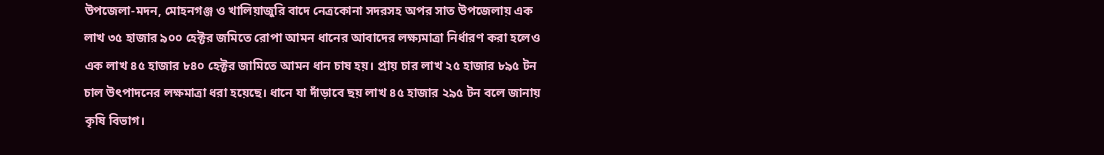উপজেলা-মদন, মোহনগঞ্জ ও খালিয়াজুরি বাদে নেত্রকোনা সদরসহ অপর সাত উপজেলায় এক লাখ ৩৫ হাজার ৯০০ হেক্টর জমিতে রোপা আমন ধানের আবাদের লক্ষ্যমাত্রা নির্ধারণ করা হলেও এক লাখ ৪৫ হাজার ৮৪০ হেক্টর জামিতে আমন ধান চাষ হয়। প্রায় চার লাখ ২৫ হাজার ৮৯৫ টন চাল উৎপাদনের লক্ষমাত্রা ধরা হয়েছে। ধানে যা দাঁড়াবে ছয় লাখ ৪৫ হাজার ২৯৫ টন বলে জানায় কৃষি বিভাগ।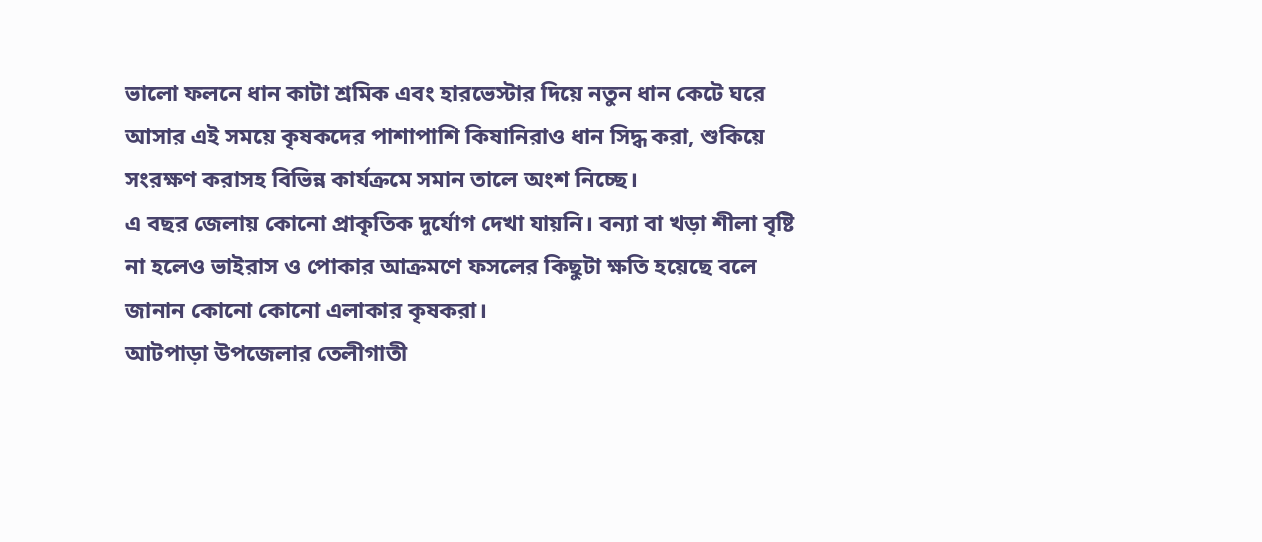ভালো ফলনে ধান কাটা শ্রমিক এবং হারভেস্টার দিয়ে নতুন ধান কেটে ঘরে আসার এই সময়ে কৃষকদের পাশাপাশি কিষানিরাও ধান সিদ্ধ করা, শুকিয়ে সংরক্ষণ করাসহ বিভিন্ন কার্যক্রমে সমান তালে অংশ নিচ্ছে।
এ বছর জেলায় কোনো প্রাকৃতিক দুর্যোগ দেখা যায়নি। বন্যা বা খড়া শীলা বৃষ্টি না হলেও ভাইরাস ও পোকার আক্রমণে ফসলের কিছুটা ক্ষতি হয়েছে বলে জানান কোনো কোনো এলাকার কৃষকরা।
আটপাড়া উপজেলার তেলীগাতী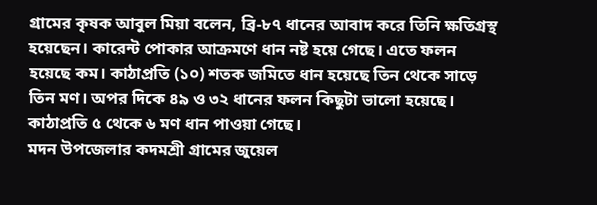গ্রামের কৃষক আবুল মিয়া বলেন, ব্রি-৮৭ ধানের আবাদ করে তিনি ক্ষতিগ্রস্থ হয়েছেন। কারেন্ট পোকার আক্রমণে ধান নষ্ট হয়ে গেছে। এতে ফলন হয়েছে কম। কাঠাপ্রতি (১০) শতক জমিতে ধান হয়েছে তিন থেকে সাড়ে তিন মণ। অপর দিকে ৪৯ ও ৩২ ধানের ফলন কিছুটা ভালো হয়েছে। কাঠাপ্রতি ৫ থেকে ৬ মণ ধান পাওয়া গেছে।
মদন উপজেলার কদমশ্রী গ্রামের জুয়েল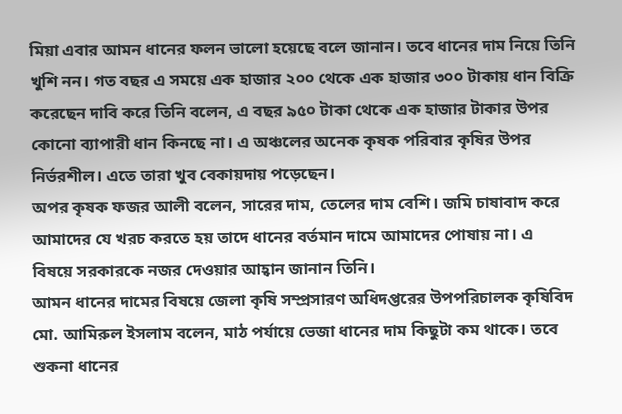মিয়া এবার আমন ধানের ফলন ভালো হয়েছে বলে জানান। তবে ধানের দাম নিয়ে তিনি খুশি নন। গত বছর এ সময়ে এক হাজার ২০০ থেকে এক হাজার ৩০০ টাকায় ধান বিক্রি করেছেন দাবি করে তিনি বলেন, এ বছর ৯৫০ টাকা থেকে এক হাজার টাকার উপর কোনো ব্যাপারী ধান কিনছে না। এ অঞ্চলের অনেক কৃষক পরিবার কৃষির উপর নির্ভরশীল। এতে তারা খুব বেকায়দায় পড়েছেন।
অপর কৃষক ফজর আলী বলেন, সারের দাম, তেলের দাম বেশি। জমি চাষাবাদ করে
আমাদের যে খরচ করতে হয় তাদে ধানের বর্তমান দামে আমাদের পোষায় না। এ
বিষয়ে সরকারকে নজর দেওয়ার আহ্বান জানান তিনি।
আমন ধানের দামের বিষয়ে জেলা কৃষি সম্প্রসারণ অধিদপ্তরের উপপরিচালক কৃষিবিদ মো. আমিরুল ইসলাম বলেন, মাঠ পর্যায়ে ভেজা ধানের দাম কিছুটা কম থাকে। তবে শুকনা ধানের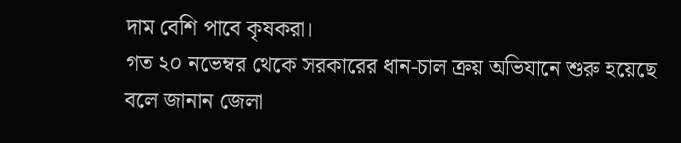দাম বেশি পাবে কৃষকরা।
গত ২০ নভেম্বর থেকে সরকারের ধান-চাল ক্রয় অভিযানে শুরু হয়েছে বলে জানান জেলা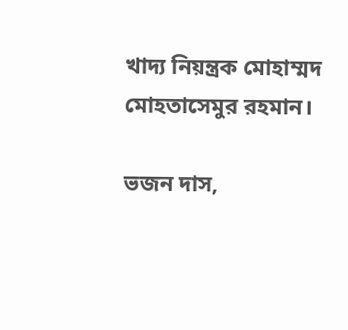খাদ্য নিয়ন্ত্রক মোহাম্মদ মোহতাসেমুর রহমান।

ভজন দাস,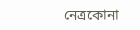নেত্রকোনা